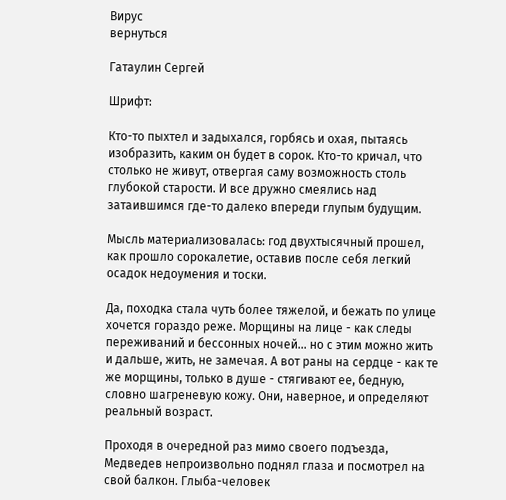Вирус
вернуться

Гатаулин Сергей

Шрифт:

Кто-то пыхтел и задыхался, горбясь и охая, пытаясь изобразить, каким он будет в сорок. Кто-то кричал, что столько не живут, отвергая саму возможность столь глубокой старости. И все дружно смеялись над затаившимся где-то далеко впереди глупым будущим.

Мысль материализовалась: год двухтысячный прошел, как прошло сорокалетие, оставив после себя легкий осадок недоумения и тоски.

Да, походка стала чуть более тяжелой, и бежать по улице хочется гораздо реже. Морщины на лице - как следы переживаний и бессонных ночей... но с этим можно жить и дальше, жить, не замечая. А вот раны на сердце - как те же морщины, только в душе - стягивают ее, бедную, словно шагреневую кожу. Они, наверное, и определяют реальный возраст.

Проходя в очередной раз мимо своего подъезда, Медведев непроизвольно поднял глаза и посмотрел на свой балкон. Глыба-человек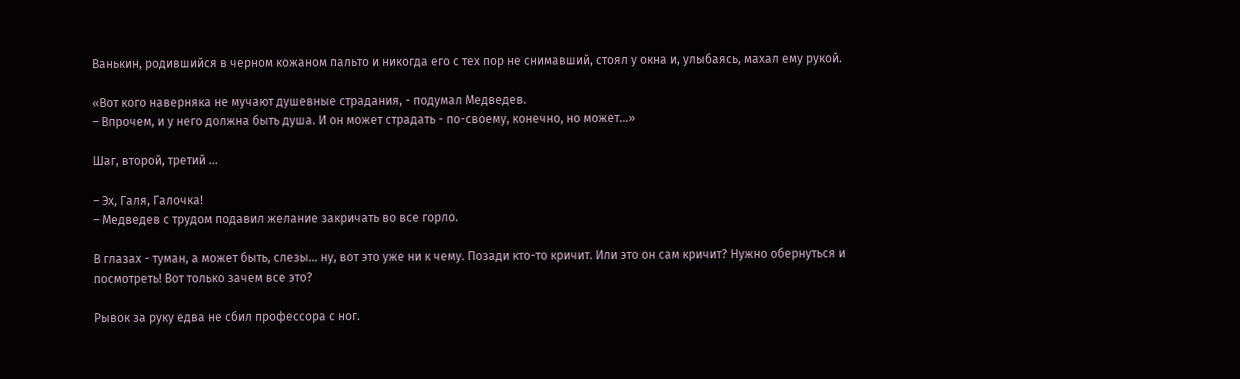Ванькин, родившийся в черном кожаном пальто и никогда его с тех пор не снимавший, стоял у окна и, улыбаясь, махал ему рукой.

«Вот кого наверняка не мучают душевные страдания, - подумал Медведев.
– Впрочем, и у него должна быть душа. И он может страдать - по-своему, конечно, но может...»

Шаг, второй, третий ...

– Эх, Галя, Галочка!
– Медведев с трудом подавил желание закричать во все горло.

В глазах - туман, а может быть, слезы... ну, вот это уже ни к чему. Позади кто-то кричит. Или это он сам кричит? Нужно обернуться и посмотреть! Вот только зачем все это?

Рывок за руку едва не сбил профессора с ног.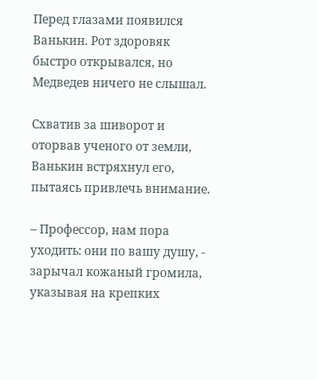Перед глазами появился Ванькин. Рот здоровяк быстро открывался, но Медведев ничего не слышал.

Схватив за шиворот и оторвав ученого от земли, Ванькин встряхнул его, пытаясь привлечь внимание.

– Профессор, нам пора уходить: они по вашу душу, - зарычал кожаный громила, указывая на крепких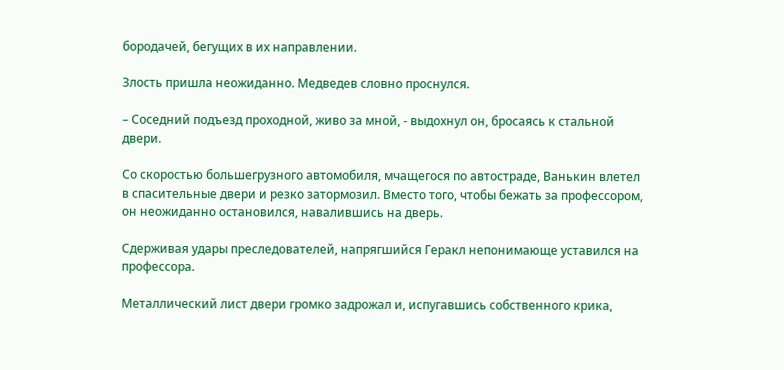бородачей, бегущих в их направлении.

Злость пришла неожиданно. Медведев словно проснулся.

– Соседний подъезд проходной, живо за мной, - выдохнул он, бросаясь к стальной двери.

Со скоростью большегрузного автомобиля, мчащегося по автостраде, Ванькин влетел в спасительные двери и резко затормозил. Вместо того, чтобы бежать за профессором, он неожиданно остановился, навалившись на дверь.

Сдерживая удары преследователей, напрягшийся Геракл непонимающе уставился на профессора.

Металлический лист двери громко задрожал и, испугавшись собственного крика,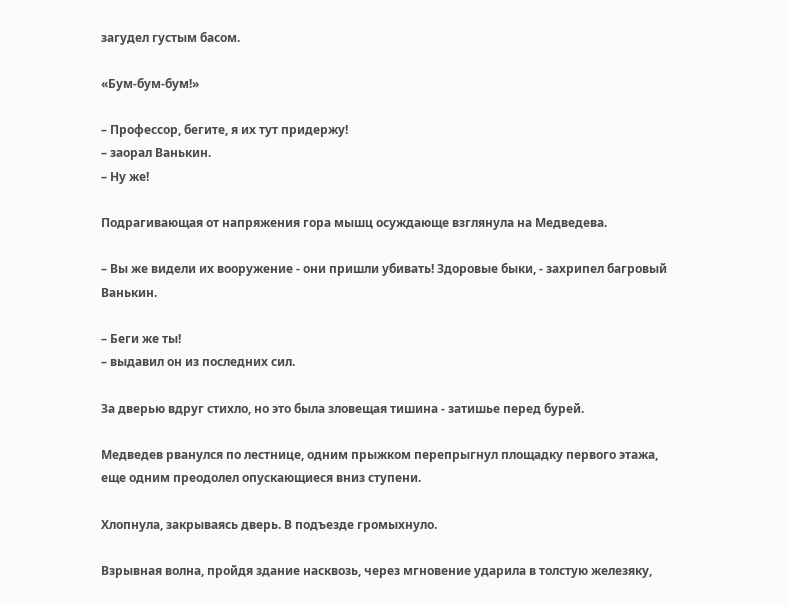загудел густым басом.

«Бум-бум-бум!»

– Профессор, бегите, я их тут придержу!
– заорал Ванькин.
– Ну же!

Подрагивающая от напряжения гора мышц осуждающе взглянула на Медведева.

– Вы же видели их вооружение - они пришли убивать! Здоровые быки, - захрипел багровый Ванькин.

– Беги же ты!
– выдавил он из последних сил.

За дверью вдруг стихло, но это была зловещая тишина - затишье перед бурей.

Медведев рванулся по лестнице, одним прыжком перепрыгнул площадку первого этажа, еще одним преодолел опускающиеся вниз ступени.

Хлопнула, закрываясь дверь. В подъезде громыхнуло.

Взрывная волна, пройдя здание насквозь, через мгновение ударила в толстую железяку,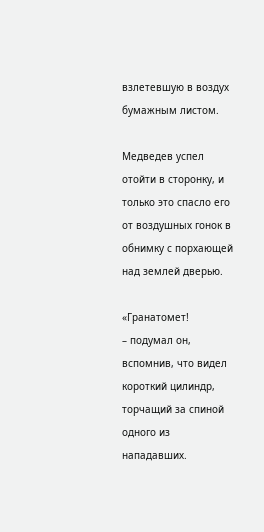взлетевшую в воздух бумажным листом.

Медведев успел отойти в сторонку, и только это спасло его от воздушных гонок в обнимку с порхающей над землей дверью.

«Гранатомет!
– подумал он, вспомнив, что видел короткий цилиндр, торчащий за спиной одного из нападавших.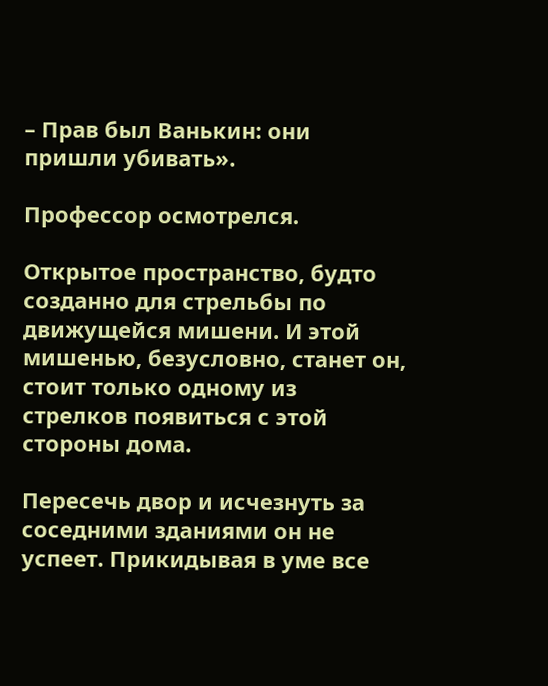– Прав был Ванькин: они пришли убивать».

Профессор осмотрелся.

Открытое пространство, будто созданно для стрельбы по движущейся мишени. И этой мишенью, безусловно, станет он, стоит только одному из стрелков появиться с этой стороны дома.

Пересечь двор и исчезнуть за соседними зданиями он не успеет. Прикидывая в уме все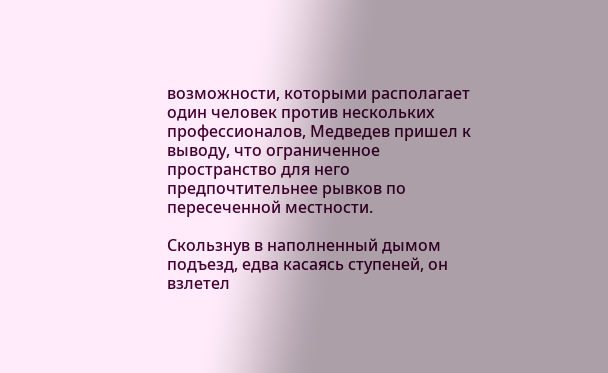возможности, которыми располагает один человек против нескольких профессионалов, Медведев пришел к выводу, что ограниченное пространство для него предпочтительнее рывков по пересеченной местности.

Скользнув в наполненный дымом подъезд, едва касаясь ступеней, он взлетел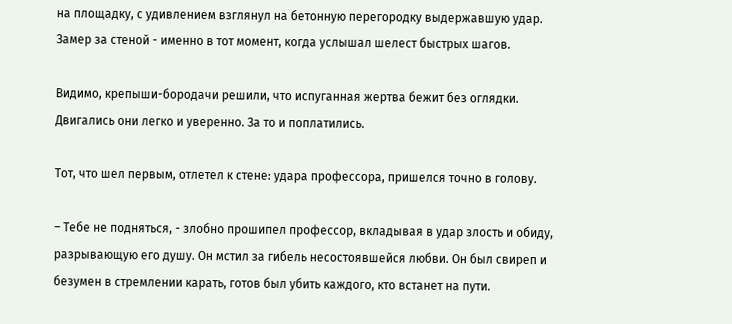на площадку, с удивлением взглянул на бетонную перегородку выдержавшую удар. Замер за стеной - именно в тот момент, когда услышал шелест быстрых шагов.

Видимо, крепыши-бородачи решили, что испуганная жертва бежит без оглядки. Двигались они легко и уверенно. За то и поплатились.

Тот, что шел первым, отлетел к стене: удара профессора, пришелся точно в голову.

– Тебе не подняться, - злобно прошипел профессор, вкладывая в удар злость и обиду, разрывающую его душу. Он мстил за гибель несостоявшейся любви. Он был свиреп и безумен в стремлении карать, готов был убить каждого, кто встанет на пути.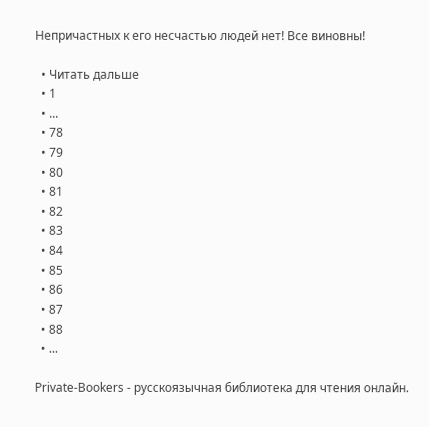Непричастных к его несчастью людей нет! Все виновны!

  • Читать дальше
  • 1
  • ...
  • 78
  • 79
  • 80
  • 81
  • 82
  • 83
  • 84
  • 85
  • 86
  • 87
  • 88
  • ...

Private-Bookers - русскоязычная библиотека для чтения онлайн.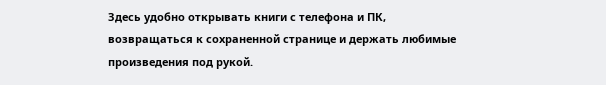Здесь удобно открывать книги с телефона и ПК, возвращаться к сохраненной странице и держать любимые произведения под рукой.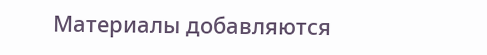Материалы добавляются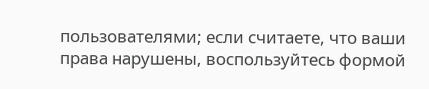пользователями; если считаете, что ваши права нарушены, воспользуйтесь формой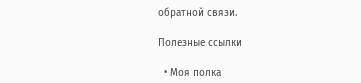обратной связи.

Полезные ссылки

  • Моя полка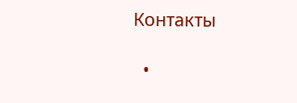Контакты

  •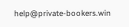help@private-bookers.win